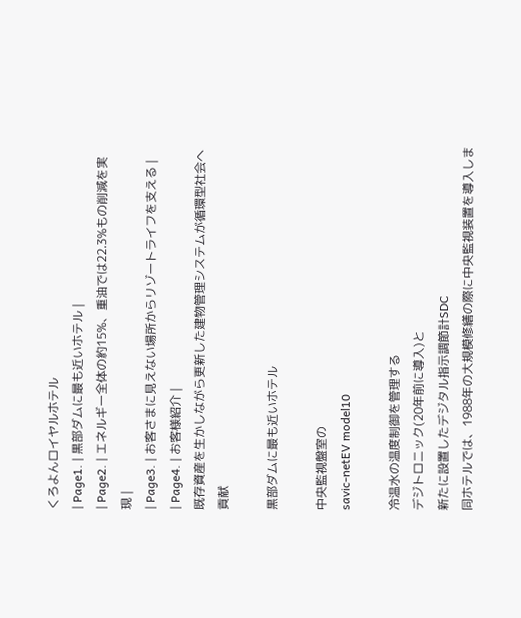くろよんロイヤルホテル
| Page1. | 黒部ダムに最も近いホテル |
| Page2. | エネルギー全体の約15%、重油では22.3%もの削減を実現 |
| Page3. | お客さまに見えない場所からリゾートライフを支える |
| Page4. | お客様紹介 |
既存資産を生かしながら更新した建物管理システムが循環型社会へ貢献

黒部ダムに最も近いホテル

中央監視盤室の
savic-netEV model10

冷温水の温度制御を管理する
デジトロニック(20年前に導入)と
新たに設置したデジタル指示調節計SDC
同ホテルでは、1988年の大規模修繕の際に中央監視装置を導入しま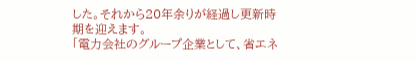した。それから20年余りが経過し更新時期を迎えます。
「電力会社のグループ企業として、省エネ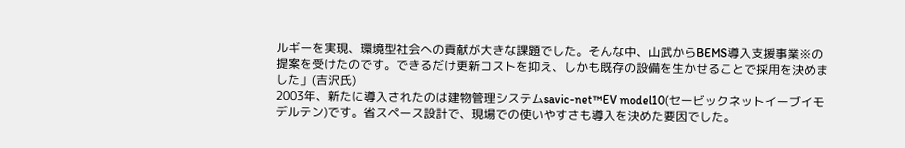ルギーを実現、環境型社会への貢献が大きな課題でした。そんな中、山武からBEMS導入支援事業※の提案を受けたのです。できるだけ更新コストを抑え、しかも既存の設備を生かせることで採用を決めました」(吉沢氏)
2003年、新たに導入されたのは建物管理システムsavic-net™EV model10(セービックネットイーブイモデルテン)です。省スペース設計で、現場での使いやすさも導入を決めた要因でした。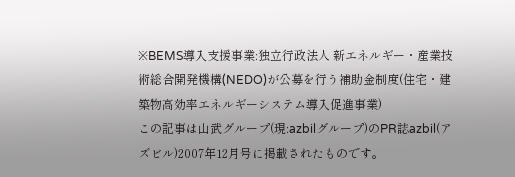※BEMS導入支援事業:独立行政法人 新エネルギー・産業技術総合開発機構(NEDO)が公募を行う補助金制度(住宅・建築物高効率エネルギーシステム導入促進事業)
この記事は山武グループ(現:azbilグループ)のPR誌azbil(アズビル)2007年12月号に掲載されたものです。